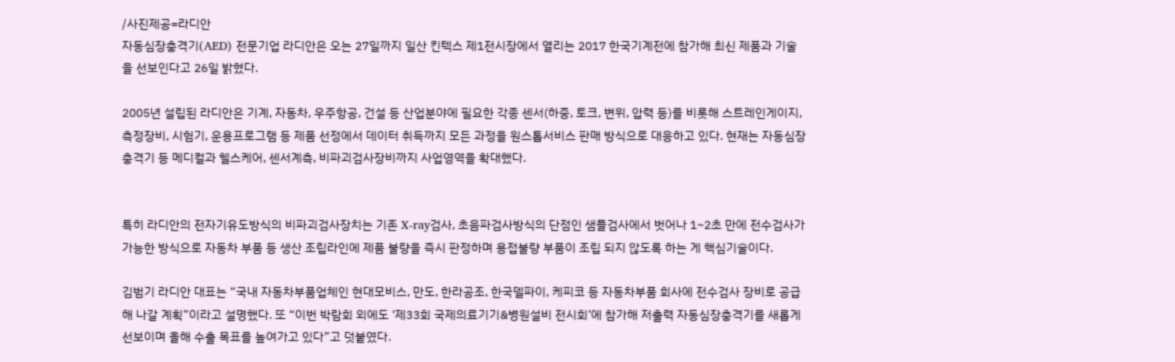/사진제공=라디안
자동심장충격기(AED) 전문기업 라디안은 오는 27일까지 일산 킨텍스 제1전시장에서 열리는 2017 한국기계전에 참가해 최신 제품과 기술을 선보인다고 26일 밝혔다.

2005년 설립된 라디안은 기계, 자동차, 우주항공, 건설 등 산업분야에 필요한 각종 센서(하중, 토크, 변위, 압력 등)를 비롯해 스트레인게이지, 측정장비, 시험기, 운용프로그램 등 제품 선정에서 데이터 취득까지 모든 과정을 원스톱서비스 판매 방식으로 대응하고 있다. 현재는 자동심장충격기 등 메디컬과 헬스케어, 센서계측, 비파괴검사장비까지 사업영역을 확대했다.


특히 라디안의 전자기유도방식의 비파괴검사장치는 기존 X-ray검사, 초음파검사방식의 단점인 샘플검사에서 벗어나 1~2초 만에 전수검사가 가능한 방식으로 자동차 부품 등 생산 조립라인에 제품 불량을 즉시 판정하며 용접불량 부품이 조립 되지 않도록 하는 게 핵심기술이다.

김범기 라디안 대표는 “국내 자동차부품업체인 현대모비스, 만도, 한라공조, 한국델파이, 케피코 등 자동차부품 회사에 전수검사 장비로 공급해 나갈 계획”이라고 설명했다. 또 “이번 박람회 외에도 ‘제33회 국제의료기기&병원설비 전시회’에 참가해 저출력 자동심장충격기를 새롭게 선보이며 올해 수출 목표를 높여가고 있다”고 덧붙였다.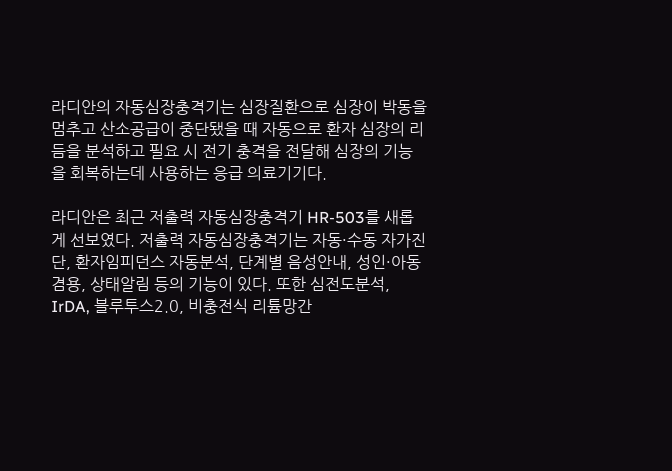라디안의 자동심장충격기는 심장질환으로 심장이 박동을 멈추고 산소공급이 중단됐을 때 자동으로 환자 심장의 리듬을 분석하고 필요 시 전기 충격을 전달해 심장의 기능을 회복하는데 사용하는 응급 의료기기다.

라디안은 최근 저출력 자동심장충격기 HR-503를 새롭게 선보였다. 저출력 자동심장충격기는 자동·수동 자가진단, 환자임피던스 자동분석, 단계별 음성안내, 성인·아동 겸용, 상태알림 등의 기능이 있다. 또한 심전도분석, IrDA, 블루투스2.0, 비충전식 리튬망간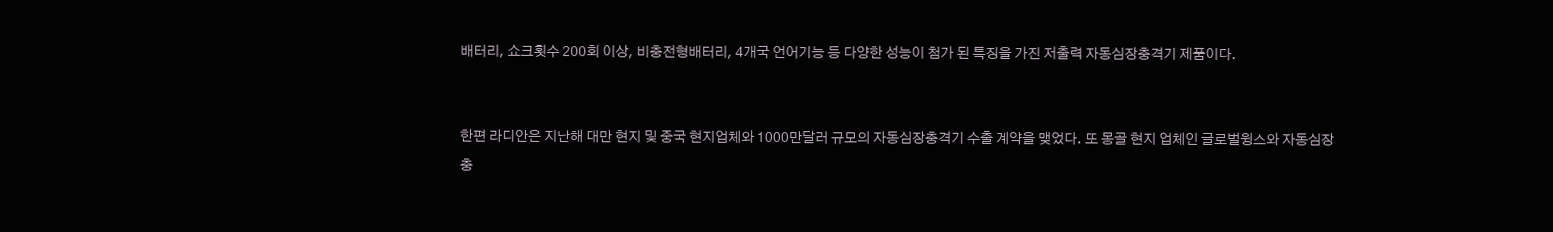배터리, 쇼크횟수 200회 이상, 비충전형배터리, 4개국 언어기능 등 다양한 성능이 첨가 된 특징을 가진 저출력 자동심장충격기 제품이다.


한편 라디안은 지난해 대만 현지 및 중국 현지업체와 1000만달러 규모의 자동심장충격기 수출 계약을 맺었다. 또 몽골 현지 업체인 글로벌윙스와 자동심장충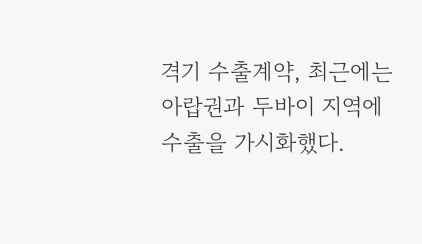격기 수출계약, 최근에는 아랍권과 두바이 지역에 수출을 가시화했다.